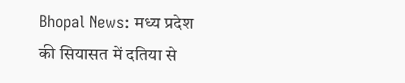Bhopal News: मध्य प्रदेश की सियासत में दतिया से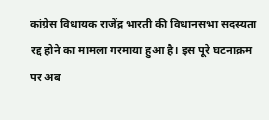कांग्रेस विधायक राजेंद्र भारती की विधानसभा सदस्यता रद्द होने का मामला गरमाया हुआ है। इस पूरे घटनाक्रम पर अब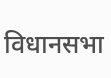विधानसभा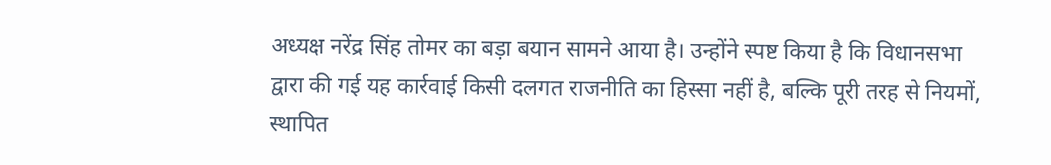अध्यक्ष नरेंद्र सिंह तोमर का बड़ा बयान सामने आया है। उन्होंने स्पष्ट किया है कि विधानसभा द्वारा की गई यह कार्रवाई किसी दलगत राजनीति का हिस्सा नहीं है, बल्कि पूरी तरह से नियमों, स्थापित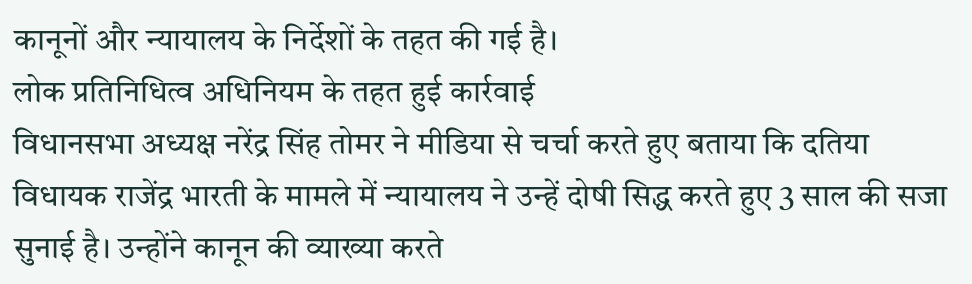कानूनों और न्यायालय के निर्देशों के तहत की गई है।
लोक प्रतिनिधित्व अधिनियम के तहत हुई कार्रवाई
विधानसभा अध्यक्ष नरेंद्र सिंह तोमर ने मीडिया से चर्चा करते हुए बताया कि दतिया विधायक राजेंद्र भारती के मामले में न्यायालय ने उन्हें दोषी सिद्ध करते हुए 3 साल की सजा सुनाई है। उन्होंने कानून की व्याख्या करते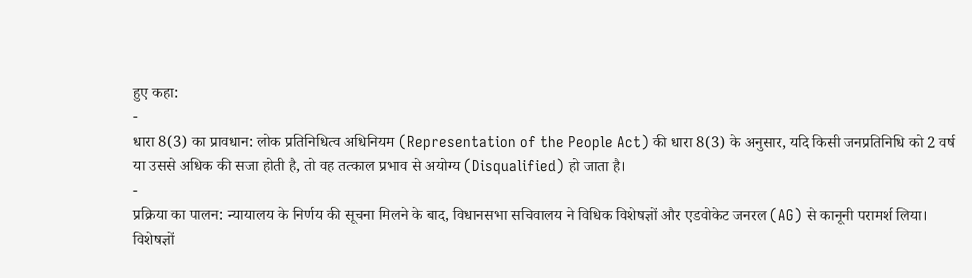हुए कहा:
-
धारा 8(3) का प्रावधान: लोक प्रतिनिधित्व अधिनियम (Representation of the People Act) की धारा 8(3) के अनुसार, यदि किसी जनप्रतिनिधि को 2 वर्ष या उससे अधिक की सजा होती है, तो वह तत्काल प्रभाव से अयोग्य (Disqualified) हो जाता है।
-
प्रक्रिया का पालन: न्यायालय के निर्णय की सूचना मिलने के बाद, विधानसभा सचिवालय ने विधिक विशेषज्ञों और एडवोकेट जनरल (AG) से कानूनी परामर्श लिया। विशेषज्ञों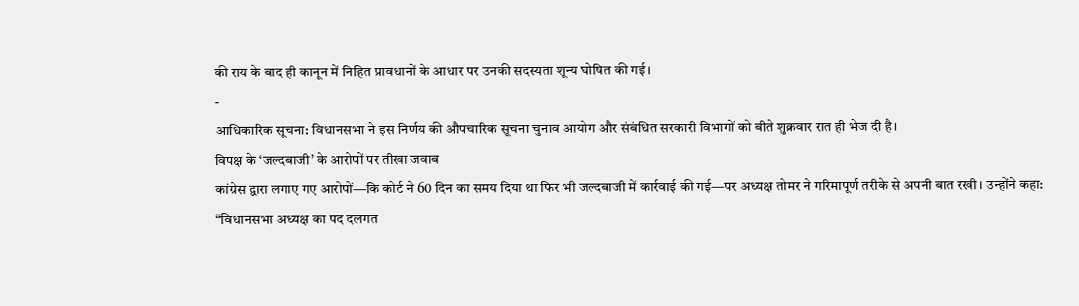की राय के बाद ही कानून में निहित प्रावधानों के आधार पर उनकी सदस्यता शून्य घोषित की गई।
-
आधिकारिक सूचना: विधानसभा ने इस निर्णय की औपचारिक सूचना चुनाव आयोग और संबंधित सरकारी विभागों को बीते शुक्रवार रात ही भेज दी है।
विपक्ष के ‘जल्दबाजी’ के आरोपों पर तीखा जवाब
कांग्रेस द्वारा लगाए गए आरोपों—कि कोर्ट ने 60 दिन का समय दिया था फिर भी जल्दबाजी में कार्रवाई की गई—पर अध्यक्ष तोमर ने गरिमापूर्ण तरीके से अपनी बात रखी। उन्होंने कहा:
“विधानसभा अध्यक्ष का पद दलगत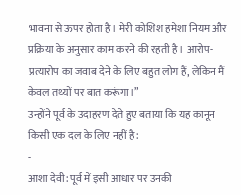भावना से ऊपर होता है। मेरी कोशिश हमेशा नियम और प्रक्रिया के अनुसार काम करने की रहती है। आरोप-प्रत्यारोप का जवाब देने के लिए बहुत लोग हैं, लेकिन मैं केवल तथ्यों पर बात करूंगा।”
उन्होंने पूर्व के उदाहरण देते हुए बताया कि यह कानून किसी एक दल के लिए नहीं है:
-
आशा देवी: पूर्व में इसी आधार पर उनकी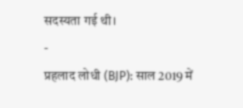सदस्यता गई थी।
-
प्रहलाद लोधी (BJP): साल 2019 में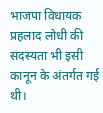भाजपा विधायक प्रहलाद लोधी की सदस्यता भी इसी कानून के अंतर्गत गई थी।